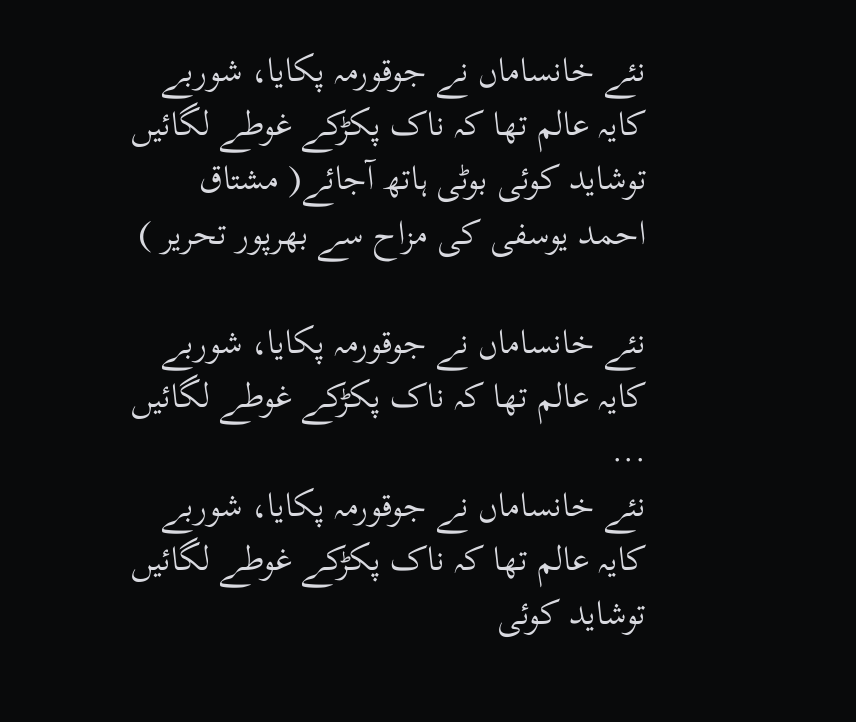نئے خانساماں نے جوقورمہ پکایا، شوربے کایہ عالم تھا کہ ناک پکڑکے غوطے لگائیں توشاید کوئی بوٹی ہاتھ آجائے( مشتاق احمد یوسفی کی مزاح سے بھرپور تحریر )

نئے خانساماں نے جوقورمہ پکایا، شوربے کایہ عالم تھا کہ ناک پکڑکے غوطے لگائیں ...
نئے خانساماں نے جوقورمہ پکایا، شوربے کایہ عالم تھا کہ ناک پکڑکے غوطے لگائیں توشاید کوئی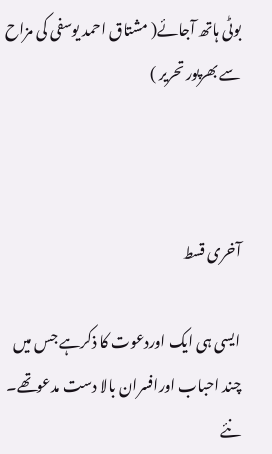بوٹی ہاتھ آجائے( مشتاق احمد یوسفی کی مزاح سے بھرپور تحریر )



آخری قسط

ایسی ہی ایک اوردعوت کا ذکرہے جس میں چند احباب اورافسران بالا دست مدعوتھے۔ نئے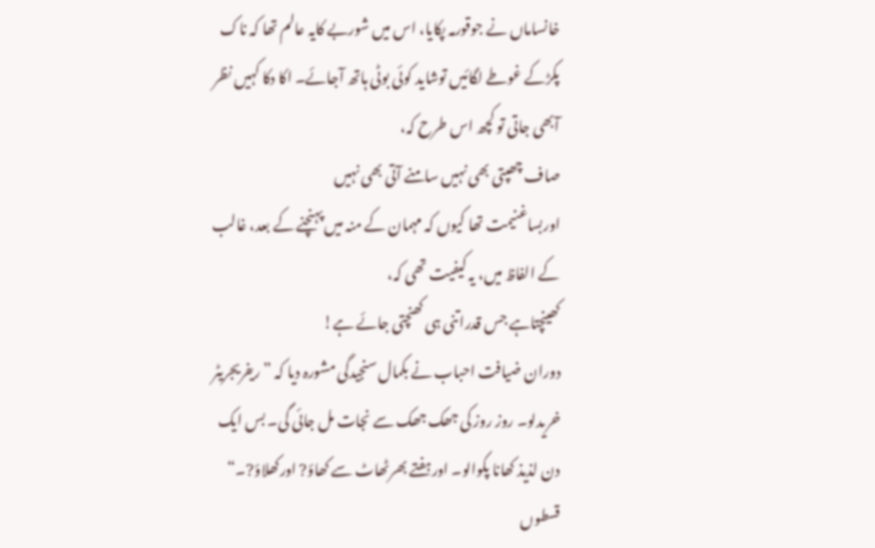خانساماں نے جوقورمہ پکایا، اس میں شوربے کایہ عالم تھا کہ ناک پکڑکے غوطے لگائیں توشاید کوئی بوٹی ہاتھ آجائے۔ اکا دکا کہیں نظر آبھی جاتی تو کچھ اس طرح کہ،
صاف چھپتی بھی نہیں سامنے آتی بھی نہیں
اوربساغنیمت تھا کیوں کہ مہمان کے منہ میں پہنچنے کے بعد، غالب کے الفاظ میں، یہ کیفیت تھی کہ،
کھینچتاہے جس قدراتنی ہی کھنچتی جائے ہے!
دوران ضیافت احباب نے بکمال سنجیدگی مشورہ دیا کہ ”ریفریجریٹر خریدلو۔ روز روز کی جھک جھک سے نجات مل جائی گی۔ بس ایک دن لذیذ کھانا پکوالو۔ اورہفتے بھرٹھاٹ سے کھاؤ? اورکھلاؤ?۔“
قسطوں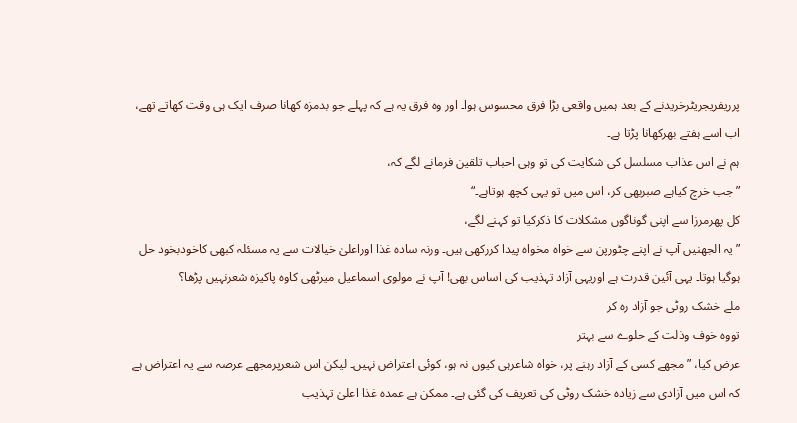پرریفریجریٹرخریدنے کے بعد ہمیں واقعی بڑا فرق محسوس ہوا۔ اور وہ فرق یہ ہے کہ پہلے جو بدمزہ کھانا صرف ایک ہی وقت کھاتے تھے، اب اسے ہفتے بھرکھانا پڑتا ہے۔
ہم نے اس عذاب مسلسل کی شکایت کی تو وہی احباب تلقین فرمانے لگے کہ،
”جب خرچ کیاہے صبربھی کر، اس میں تو یہی کچھ ہوتاہے۔“
کل پھرمرزا سے اپنی گوناگوں مشکلات کا ذکرکیا تو کہنے لگے،
”یہ الجھنیں آپ نے اپنے چٹورپن سے خواہ مخواہ پیدا کررکھی ہیں۔ ورنہ سادہ غذا اوراعلیٰ خیالات سے یہ مسئلہ کبھی کاخودبخود حل ہوگیا ہوتا۔ یہی آئین قدرت ہے اوریہی آزاد تہذیب کی اساس بھی! آپ نے مولوی اسماعیل میرٹھی کاوہ پاکیزہ شعرنہیں پڑھا؟
ملے خشک روٹی جو آزاد رہ کر
تووہ خوف وذلت کے حلوے سے بہتر
عرض کیا، ”مجھے کسی کے آزاد رہنے پر، خواہ شاعرہی کیوں نہ ہو، کوئی اعتراض نہیں۔ لیکن اس شعرپرمجھے عرصہ سے یہ اعتراض ہے کہ اس میں آزادی سے زیادہ خشک روٹی کی تعریف کی گئی ہے۔ ممکن ہے عمدہ غذا اعلیٰ تہذیب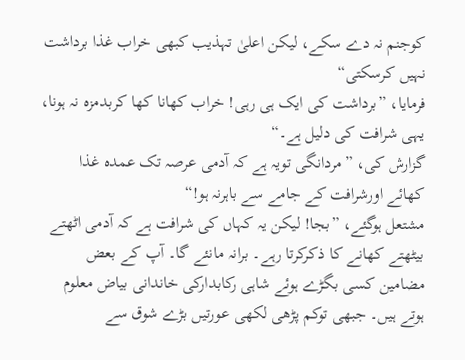کوجنم نہ دے سکے، لیکن اعلیٰ تہذیب کبھی خراب غذا برداشت نہیں کرسکتی“
فرمایا، ”برداشت کی ایک ہی رہی! خراب کھانا کھا کربدمزہ نہ ہونا، یہی شرافت کی دلیل ہے۔“
گزارش کی، ”مردانگی تویہ ہے کہ آدمی عرصہ تک عمدہ غذا کھائے اورشرافت کے جامے سے باہرنہ ہو!“
مشتعل ہوگئے، ”بجا! لیکن یہ کہاں کی شرافت ہے کہ آدمی اٹھتے بیٹھتے کھانے کا ذکرکرتا رہے۔ برانہ مانئے گا۔ آپ کے بعض مضامین کسی بگڑے ہوئے شاہی رکابدارکی خاندانی بیاض معلوم ہوتے ہیں۔ جبھی توکم پڑھی لکھی عورتیں بڑے شوق سے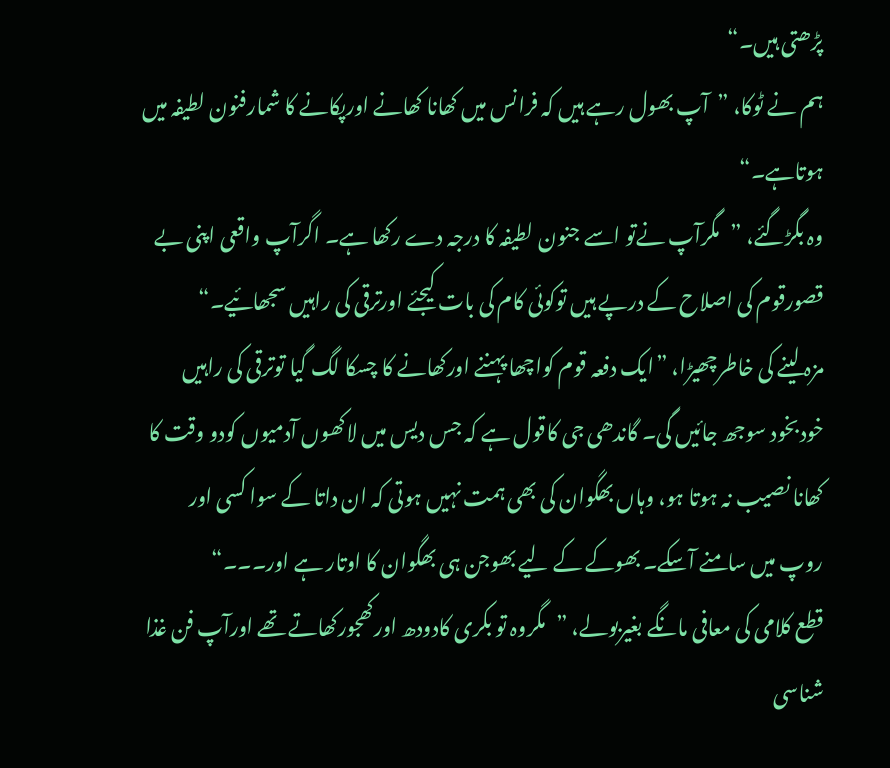پڑھتی ہیں۔“
ہم نے ٹوکا، ”آپ بھول رہے ہیں کہ فرانس میں کھانا کھانے اورپکانے کا شمارفنون لطیفہ میں ہوتاہے۔“
وہ بگڑگئے، ”مگرآپ نےتو اسے جنون لطیفہ کا درجہ دے رکھا ہے۔ اگرآپ واقعی اپنی بے قصورقوم کی اصلاح کے درپے ہیں توکوئی کام کی بات کیجئے اورترقی کی راہیں سجھائیے۔“
مزہ لینے کی خاطرچھیڑا، ”ایک دفعہ قوم کواچھا پہننے اورکھانے کا چسکا لگ گیا توترقی کی راہیں خودبخود سوجھ جائیں گی۔ گاندھی جی کاقول ہے کہ جس دیس میں لاکھوں آدمیوں کودو وقت کا کھانا نصیب نہ ہوتا ہو، وہاں بھگوان کی بھی ہمت نہیں ہوتی کہ ان داتا کے سوا کسی اور روپ میں سامنے آسکے۔ بھوکے کے لیے بھوجن ہی بھگوان کا اوتار ہے اور۔۔۔“
قطع کلامی کی معافی مانگے بغیربولے، ”مگروہ تو بکری کادودھ اورکھجورکھاتے تھے اورآپ فن غذا شناسی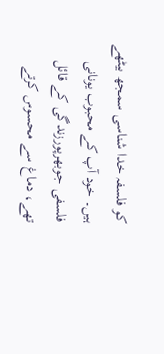کو فلسفہ خدا شناسی سمجھ بیٹھے ہیں۔ خود آپ کے محبوب یونانی فلسفی جوبھرپورزندگی کے قائل تھے، دماغ سے محسوس کرتے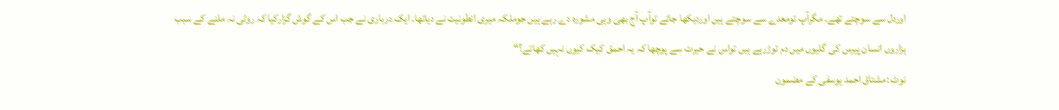اوردل سے سوچتے تھے۔ مگرآپ تومعدے سے سوچتے ہیں اوردیکھا جائے توآپ آج بھی وہی مشورہ دے رہے ہیں جوملکہ میری انطونیت نے دیاتھا۔ ایک درباری نے جب اس کے گوش گزارکیا کہ روٹی نہ ملنے کے سبب ہزاروں انسان پیرس کی گلیوں میں دم توڑرہے ہیں تواس نے حیرت سے پوچھا کہ یہ احمق کیک کیوں نہیں کھاتے؟“
نوٹ :مشتاق احمد یوسفی کے مضمون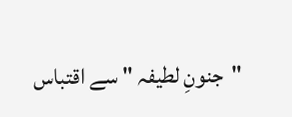"جنونِ لطیفہ " سے اقتباس